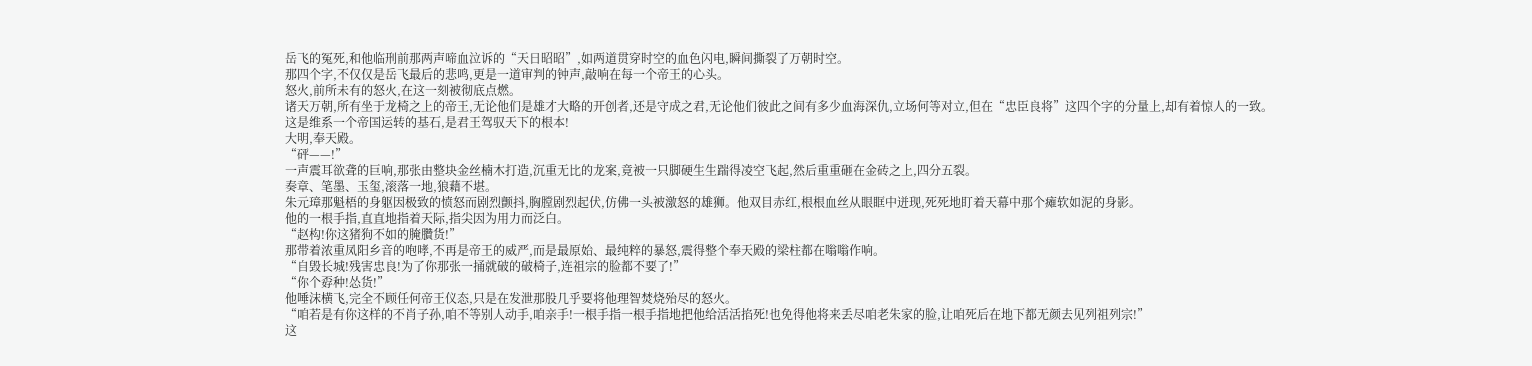岳飞的冤死,和他临刑前那两声啼血泣诉的“天日昭昭”,如两道贯穿时空的血色闪电,瞬间撕裂了万朝时空。
那四个字,不仅仅是岳飞最后的悲鸣,更是一道审判的钟声,敲响在每一个帝王的心头。
怒火,前所未有的怒火,在这一刻被彻底点燃。
诸天万朝,所有坐于龙椅之上的帝王,无论他们是雄才大略的开创者,还是守成之君,无论他们彼此之间有多少血海深仇,立场何等对立,但在“忠臣良将”这四个字的分量上,却有着惊人的一致。
这是维系一个帝国运转的基石,是君王驾驭天下的根本!
大明,奉天殿。
“砰——!”
一声震耳欲聋的巨响,那张由整块金丝楠木打造,沉重无比的龙案,竟被一只脚硬生生踹得凌空飞起,然后重重砸在金砖之上,四分五裂。
奏章、笔墨、玉玺,滚落一地,狼藉不堪。
朱元璋那魁梧的身躯因极致的愤怒而剧烈颤抖,胸膛剧烈起伏,仿佛一头被激怒的雄狮。他双目赤红,根根血丝从眼眶中迸现,死死地盯着天幕中那个瘫软如泥的身影。
他的一根手指,直直地指着天际,指尖因为用力而泛白。
“赵构!你这猪狗不如的腌臢货!”
那带着浓重凤阳乡音的咆哮,不再是帝王的威严,而是最原始、最纯粹的暴怒,震得整个奉天殿的梁柱都在嗡嗡作响。
“自毁长城!残害忠良!为了你那张一捅就破的破椅子,连祖宗的脸都不要了!”
“你个孬种!怂货!”
他唾沫横飞,完全不顾任何帝王仪态,只是在发泄那股几乎要将他理智焚烧殆尽的怒火。
“咱若是有你这样的不肖子孙,咱不等别人动手,咱亲手!一根手指一根手指地把他给活活掐死!也免得他将来丢尽咱老朱家的脸,让咱死后在地下都无颜去见列祖列宗!”
这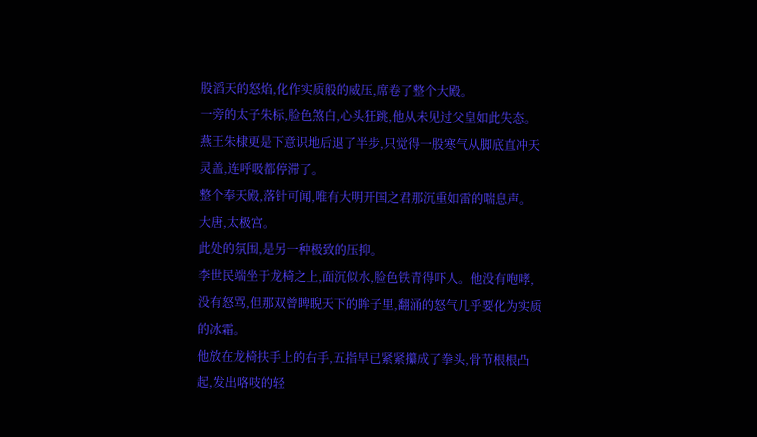股滔天的怒焰,化作实质般的威压,席卷了整个大殿。
一旁的太子朱标,脸色煞白,心头狂跳,他从未见过父皇如此失态。燕王朱棣更是下意识地后退了半步,只觉得一股寒气从脚底直冲天灵盖,连呼吸都停滞了。
整个奉天殿,落针可闻,唯有大明开国之君那沉重如雷的喘息声。
大唐,太极宫。
此处的氛围,是另一种极致的压抑。
李世民端坐于龙椅之上,面沉似水,脸色铁青得吓人。他没有咆哮,没有怒骂,但那双曾睥睨天下的眸子里,翻涌的怒气几乎要化为实质的冰霜。
他放在龙椅扶手上的右手,五指早已紧紧攥成了拳头,骨节根根凸起,发出咯吱的轻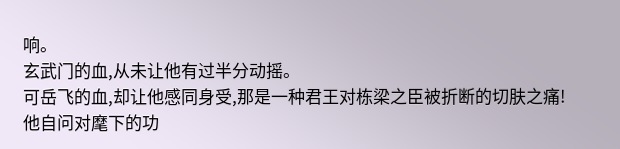响。
玄武门的血,从未让他有过半分动摇。
可岳飞的血,却让他感同身受,那是一种君王对栋梁之臣被折断的切肤之痛!
他自问对麾下的功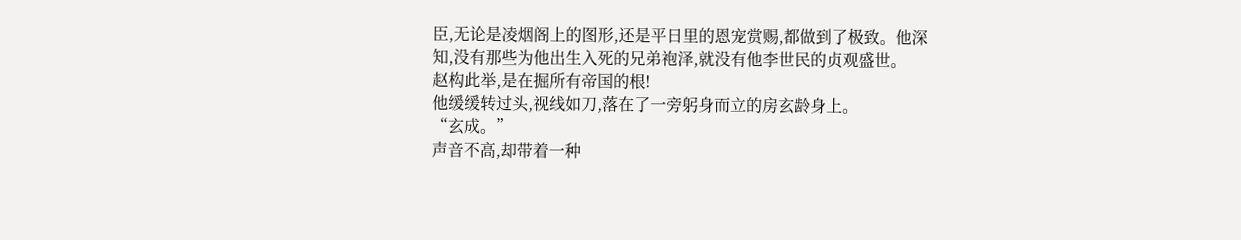臣,无论是凌烟阁上的图形,还是平日里的恩宠赏赐,都做到了极致。他深知,没有那些为他出生入死的兄弟袍泽,就没有他李世民的贞观盛世。
赵构此举,是在掘所有帝国的根!
他缓缓转过头,视线如刀,落在了一旁躬身而立的房玄龄身上。
“玄成。”
声音不高,却带着一种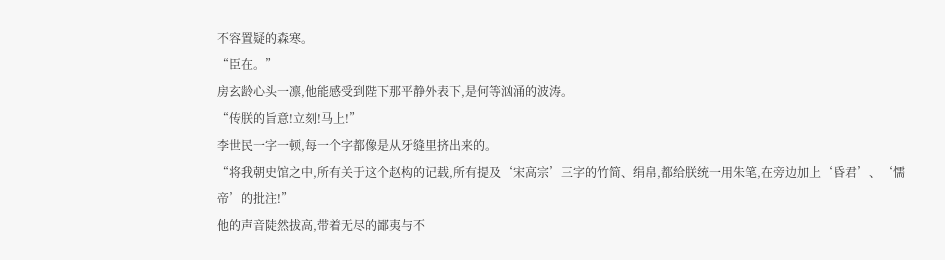不容置疑的森寒。
“臣在。”
房玄龄心头一凛,他能感受到陛下那平静外表下,是何等汹涌的波涛。
“传朕的旨意!立刻!马上!”
李世民一字一顿,每一个字都像是从牙缝里挤出来的。
“将我朝史馆之中,所有关于这个赵构的记载,所有提及‘宋高宗’三字的竹简、绢帛,都给朕统一用朱笔,在旁边加上‘昏君’、‘懦帝’的批注!”
他的声音陡然拔高,带着无尽的鄙夷与不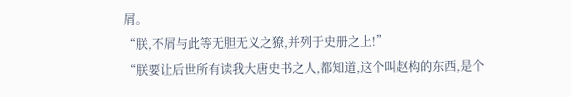屑。
“朕,不屑与此等无胆无义之獠,并列于史册之上!”
“朕要让后世所有读我大唐史书之人,都知道,这个叫赵构的东西,是个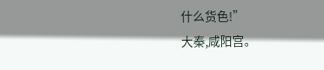什么货色!”
大秦,咸阳宫。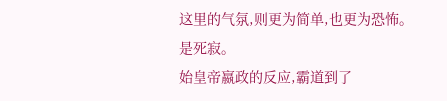这里的气氛,则更为简单,也更为恐怖。
是死寂。
始皇帝嬴政的反应,霸道到了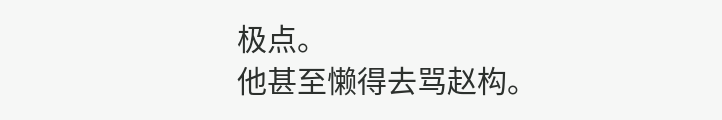极点。
他甚至懒得去骂赵构。